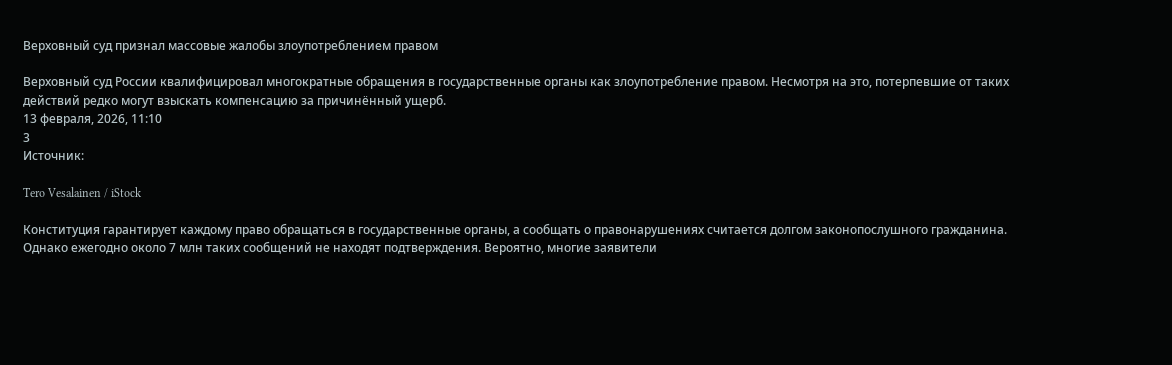Верховный суд признал массовые жалобы злоупотреблением правом

Верховный суд России квалифицировал многократные обращения в государственные органы как злоупотребление правом. Несмотря на это, потерпевшие от таких действий редко могут взыскать компенсацию за причинённый ущерб.
13 февраля, 2026, 11:10
3
Источник:

Tero Vesalainen / iStock

Конституция гарантирует каждому право обращаться в государственные органы, а сообщать о правонарушениях считается долгом законопослушного гражданина. Однако ежегодно около 7 млн таких сообщений не находят подтверждения. Вероятно, многие заявители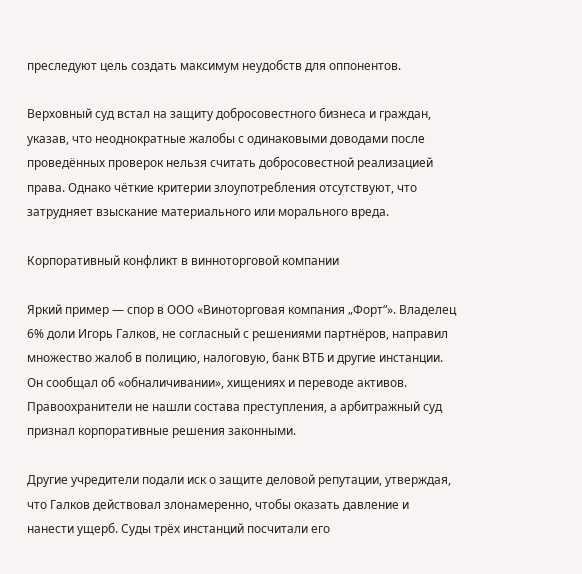преследуют цель создать максимум неудобств для оппонентов.

Верховный суд встал на защиту добросовестного бизнеса и граждан, указав, что неоднократные жалобы с одинаковыми доводами после проведённых проверок нельзя считать добросовестной реализацией права. Однако чёткие критерии злоупотребления отсутствуют, что затрудняет взыскание материального или морального вреда.

Корпоративный конфликт в винноторговой компании

Яркий пример — спор в ООО «Виноторговая компания „Форт“». Владелец 6% доли Игорь Галков, не согласный с решениями партнёров, направил множество жалоб в полицию, налоговую, банк ВТБ и другие инстанции. Он сообщал об «обналичивании», хищениях и переводе активов. Правоохранители не нашли состава преступления, а арбитражный суд признал корпоративные решения законными.

Другие учредители подали иск о защите деловой репутации, утверждая, что Галков действовал злонамеренно, чтобы оказать давление и нанести ущерб. Суды трёх инстанций посчитали его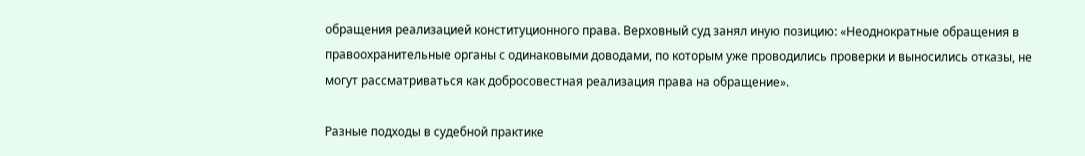обращения реализацией конституционного права. Верховный суд занял иную позицию: «Неоднократные обращения в правоохранительные органы с одинаковыми доводами, по которым уже проводились проверки и выносились отказы, не могут рассматриваться как добросовестная реализация права на обращение».

Разные подходы в судебной практике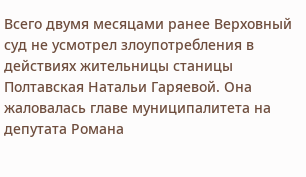Всего двумя месяцами ранее Верховный суд не усмотрел злоупотребления в действиях жительницы станицы Полтавская Натальи Гаряевой. Она жаловалась главе муниципалитета на депутата Романа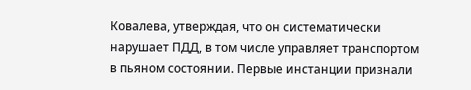Ковалева, утверждая, что он систематически нарушает ПДД, в том числе управляет транспортом в пьяном состоянии. Первые инстанции признали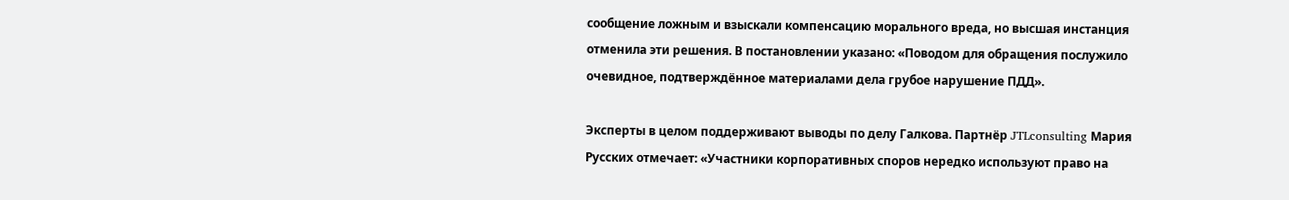сообщение ложным и взыскали компенсацию морального вреда, но высшая инстанция отменила эти решения. В постановлении указано: «Поводом для обращения послужило очевидное, подтверждённое материалами дела грубое нарушение ПДД».

Эксперты в целом поддерживают выводы по делу Галкова. Партнёр JTLconsulting Мария Русских отмечает: «Участники корпоративных споров нередко используют право на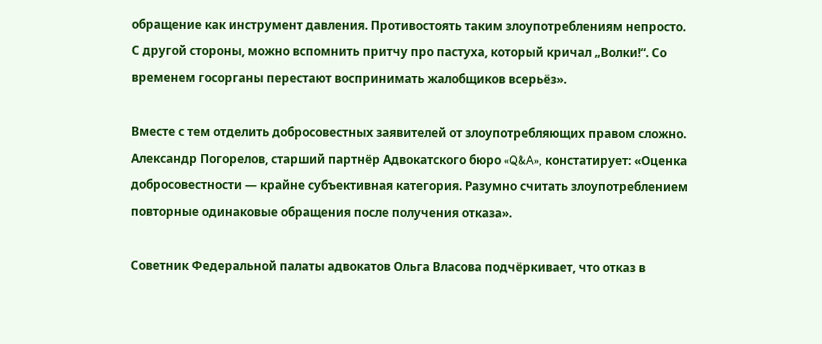обращение как инструмент давления. Противостоять таким злоупотреблениям непросто. С другой стороны, можно вспомнить притчу про пастуха, который кричал „Волки!“. Со временем госорганы перестают воспринимать жалобщиков всерьёз».

Вместе с тем отделить добросовестных заявителей от злоупотребляющих правом сложно. Александр Погорелов, старший партнёр Адвокатского бюро «Q&A», констатирует: «Оценка добросовестности — крайне субъективная категория. Разумно считать злоупотреблением повторные одинаковые обращения после получения отказа».

Советник Федеральной палаты адвокатов Ольга Власова подчёркивает, что отказ в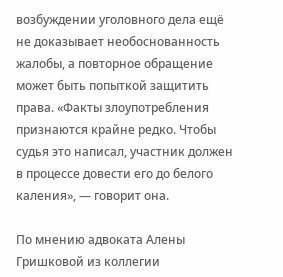возбуждении уголовного дела ещё не доказывает необоснованность жалобы, а повторное обращение может быть попыткой защитить права. «Факты злоупотребления признаются крайне редко. Чтобы судья это написал, участник должен в процессе довести его до белого каления», — говорит она.

По мнению адвоката Алены Гришковой из коллегии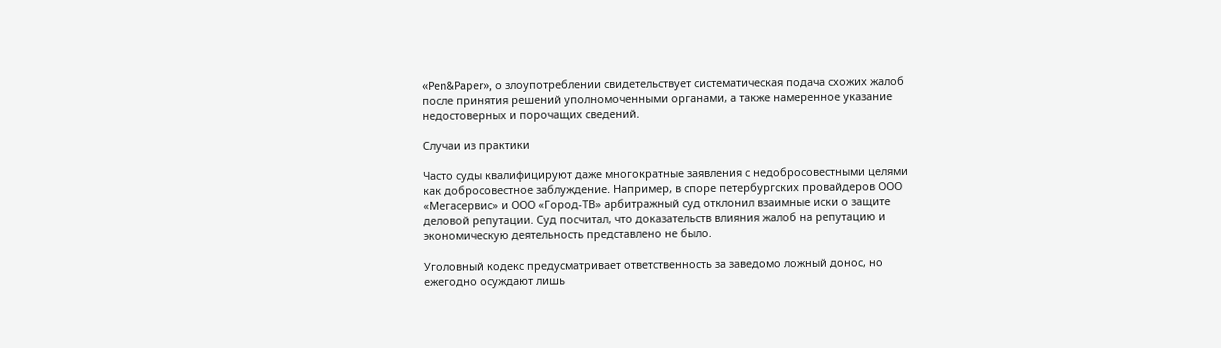«Pen&Paper», о злоупотреблении свидетельствует систематическая подача схожих жалоб после принятия решений уполномоченными органами, а также намеренное указание недостоверных и порочащих сведений.

Случаи из практики

Часто суды квалифицируют даже многократные заявления с недобросовестными целями как добросовестное заблуждение. Например, в споре петербургских провайдеров ООО «Мегасервис» и ООО «Город-ТВ» арбитражный суд отклонил взаимные иски о защите деловой репутации. Суд посчитал, что доказательств влияния жалоб на репутацию и экономическую деятельность представлено не было.

Уголовный кодекс предусматривает ответственность за заведомо ложный донос, но ежегодно осуждают лишь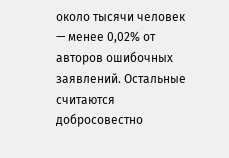около тысячи человек — менее 0,02% от авторов ошибочных заявлений. Остальные считаются добросовестно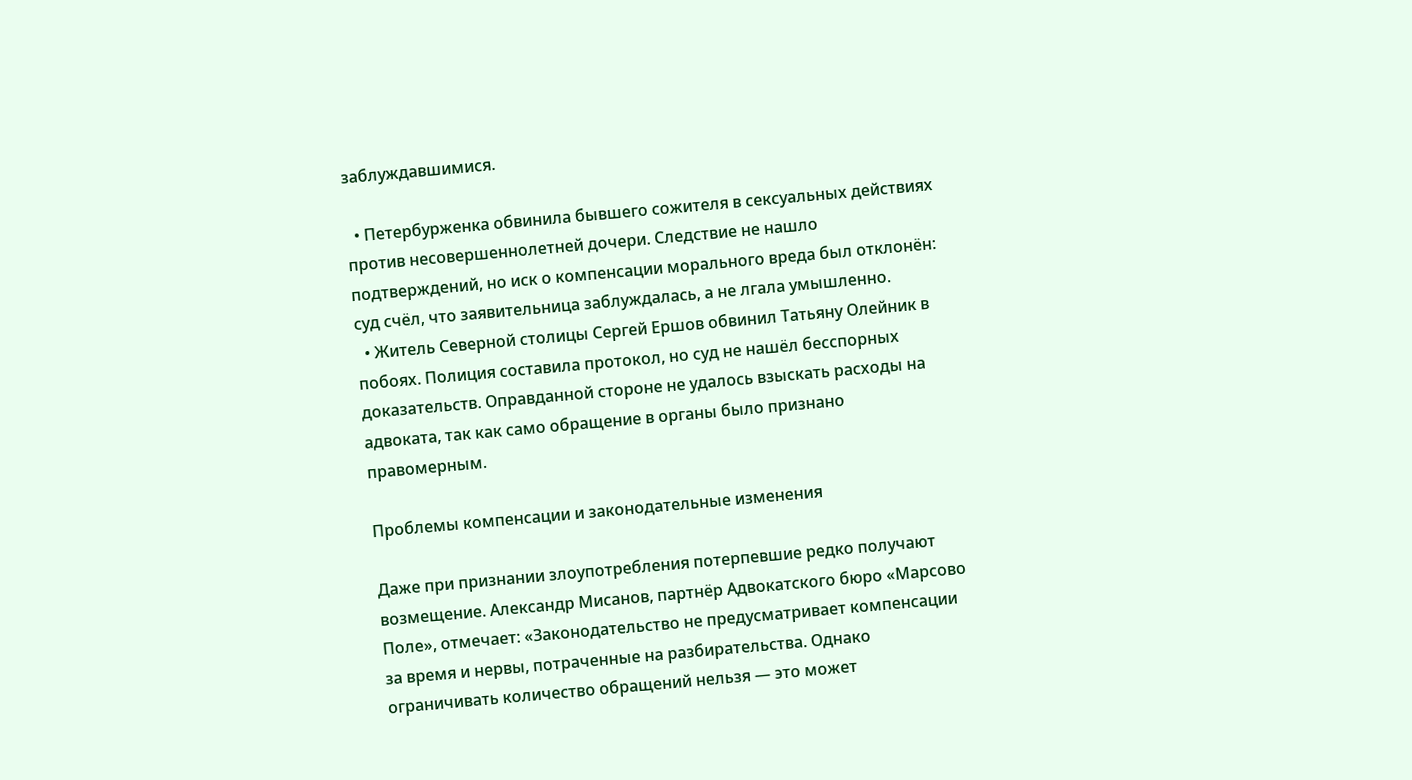заблуждавшимися.

  • Петербурженка обвинила бывшего сожителя в сексуальных действиях против несовершеннолетней дочери. Следствие не нашло подтверждений, но иск о компенсации морального вреда был отклонён: суд счёл, что заявительница заблуждалась, а не лгала умышленно.
  • Житель Северной столицы Сергей Ершов обвинил Татьяну Олейник в побоях. Полиция составила протокол, но суд не нашёл бесспорных доказательств. Оправданной стороне не удалось взыскать расходы на адвоката, так как само обращение в органы было признано правомерным.

Проблемы компенсации и законодательные изменения

Даже при признании злоупотребления потерпевшие редко получают возмещение. Александр Мисанов, партнёр Адвокатского бюро «Марсово Поле», отмечает: «Законодательство не предусматривает компенсации за время и нервы, потраченные на разбирательства. Однако ограничивать количество обращений нельзя — это может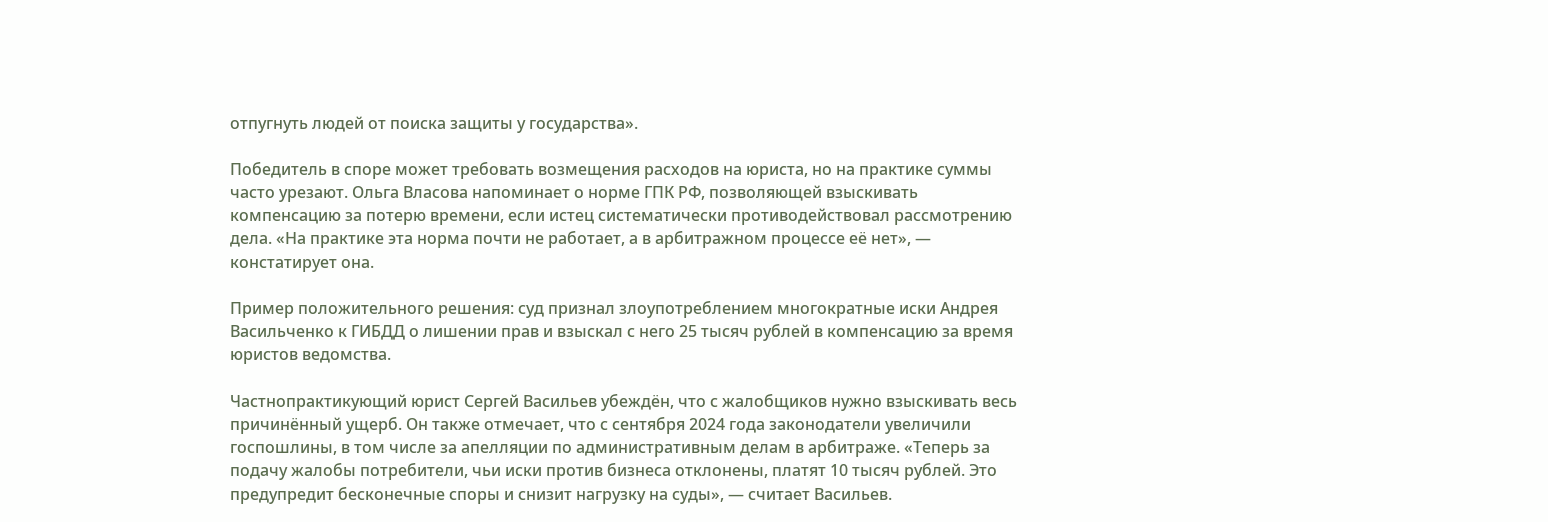отпугнуть людей от поиска защиты у государства».

Победитель в споре может требовать возмещения расходов на юриста, но на практике суммы часто урезают. Ольга Власова напоминает о норме ГПК РФ, позволяющей взыскивать компенсацию за потерю времени, если истец систематически противодействовал рассмотрению дела. «На практике эта норма почти не работает, а в арбитражном процессе её нет», — констатирует она.

Пример положительного решения: суд признал злоупотреблением многократные иски Андрея Васильченко к ГИБДД о лишении прав и взыскал с него 25 тысяч рублей в компенсацию за время юристов ведомства.

Частнопрактикующий юрист Сергей Васильев убеждён, что с жалобщиков нужно взыскивать весь причинённый ущерб. Он также отмечает, что с сентября 2024 года законодатели увеличили госпошлины, в том числе за апелляции по административным делам в арбитраже. «Теперь за подачу жалобы потребители, чьи иски против бизнеса отклонены, платят 10 тысяч рублей. Это предупредит бесконечные споры и снизит нагрузку на суды», — считает Васильев.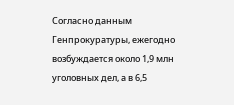Согласно данным Генпрокуратуры, ежегодно возбуждается около 1,9 млн уголовных дел, а в 6,5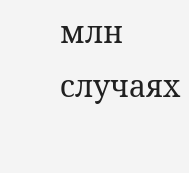млн случаях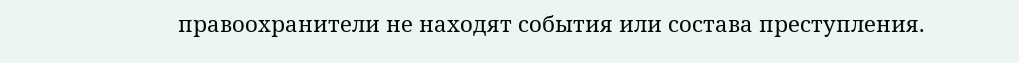правоохранители не находят события или состава преступления.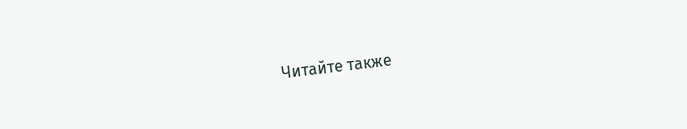Читайте также